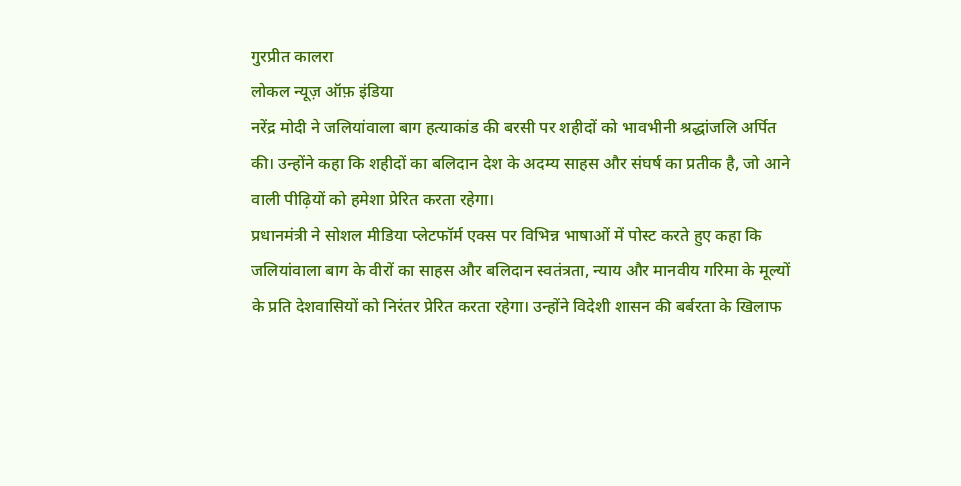गुरप्रीत कालरा
लोकल न्यूज़ ऑफ़ इंडिया
नरेंद्र मोदी ने जलियांवाला बाग हत्याकांड की बरसी पर शहीदों को भावभीनी श्रद्धांजलि अर्पित की। उन्होंने कहा कि शहीदों का बलिदान देश के अदम्य साहस और संघर्ष का प्रतीक है, जो आने वाली पीढ़ियों को हमेशा प्रेरित करता रहेगा।
प्रधानमंत्री ने सोशल मीडिया प्लेटफॉर्म एक्स पर विभिन्न भाषाओं में पोस्ट करते हुए कहा कि जलियांवाला बाग के वीरों का साहस और बलिदान स्वतंत्रता, न्याय और मानवीय गरिमा के मूल्यों के प्रति देशवासियों को निरंतर प्रेरित करता रहेगा। उन्होंने विदेशी शासन की बर्बरता के खिलाफ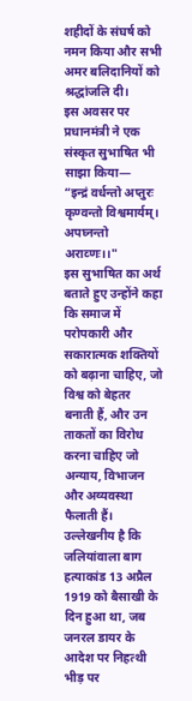शहीदों के संघर्ष को नमन किया और सभी अमर बलिदानियों को श्रद्धांजलि दी।
इस अवसर पर प्रधानमंत्री ने एक संस्कृत सुभाषित भी साझा किया—
“इन्द्रं वर्धन्तो अप्तुरः कृण्वन्तो विश्वमार्यम्।
अपघ्नन्तो अराव्णः।।"
इस सुभाषित का अर्थ बताते हुए उन्होंने कहा कि समाज में परोपकारी और सकारात्मक शक्तियों को बढ़ाना चाहिए, जो विश्व को बेहतर बनाती हैं, और उन ताकतों का विरोध करना चाहिए जो अन्याय, विभाजन और अव्यवस्था फैलाती हैं।
उल्लेखनीय है कि जलियांवाला बाग हत्याकांड 13 अप्रैल 1919 को बैसाखी के दिन हुआ था, जब जनरल डायर के आदेश पर निहत्थी भीड़ पर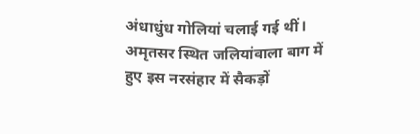अंधाधुंध गोलियां चलाई गई थीं। अमृतसर स्थित जलियांवाला बाग में हुए इस नरसंहार में सैकड़ों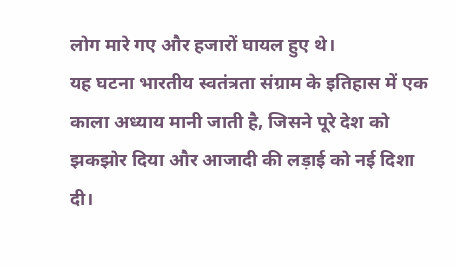लोग मारे गए और हजारों घायल हुए थे।
यह घटना भारतीय स्वतंत्रता संग्राम के इतिहास में एक काला अध्याय मानी जाती है, जिसने पूरे देश को झकझोर दिया और आजादी की लड़ाई को नई दिशा दी।